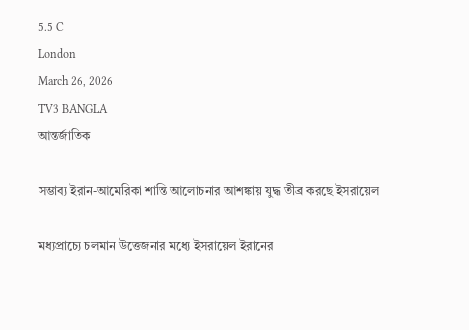5.5 C
London
March 26, 2026
TV3 BANGLA
আন্তর্জাতিক

সম্ভাব্য ইরান-আমেরিকা শান্তি আলোচনার আশঙ্কায় যুদ্ধ তীব্র করছে ইসরায়েল

মধ্যপ্রাচ্যে চলমান উত্তেজনার মধ্যে ইসরায়েল ইরানের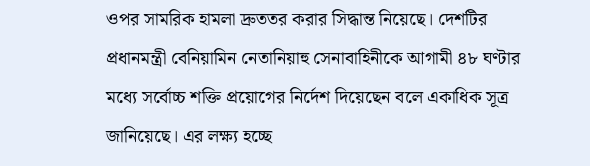ওপর সামরিক হামলা দ্রুততর করার সিদ্ধান্ত নিয়েছে। দেশটির প্রধানমন্ত্রী বেনিয়ামিন নেতানিয়াহু সেনাবাহিনীকে আগামী ৪৮ ঘণ্টার মধ্যে সর্বোচ্চ শক্তি প্রয়োগের নির্দেশ দিয়েছেন বলে একাধিক সূত্র জানিয়েছে। এর লক্ষ্য হচ্ছে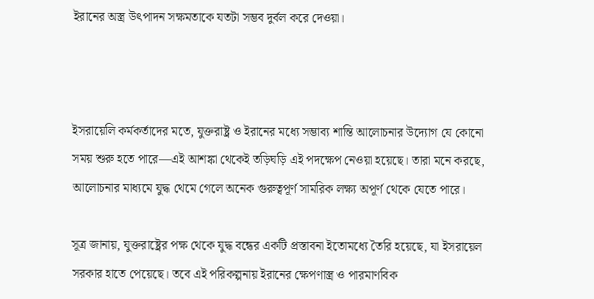ইরানের অস্ত্র উৎপাদন সক্ষমতাকে যতটা সম্ভব দুর্বল করে দেওয়া।



ইসরায়েলি কর্মকর্তাদের মতে, যুক্তরাষ্ট্র ও ইরানের মধ্যে সম্ভাব্য শান্তি আলোচনার উদ্যোগ যে কোনো সময় শুরু হতে পারে—এই আশঙ্কা থেকেই তড়িঘড়ি এই পদক্ষেপ নেওয়া হয়েছে। তারা মনে করছে, আলোচনার মাধ্যমে যুদ্ধ থেমে গেলে অনেক গুরুত্বপূর্ণ সামরিক লক্ষ্য অপূর্ণ থেকে যেতে পারে।

সূত্র জানায়, যুক্তরাষ্ট্রের পক্ষ থেকে যুদ্ধ বন্ধের একটি প্রস্তাবনা ইতোমধ্যে তৈরি হয়েছে, যা ইসরায়েল সরকার হাতে পেয়েছে। তবে এই পরিকল্পনায় ইরানের ক্ষেপণাস্ত্র ও পারমাণবিক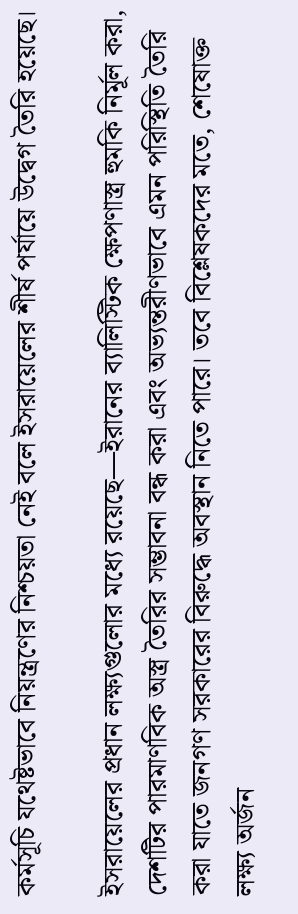কর্মসূচি যথেষ্টভাবে নিয়ন্ত্রণের নিশ্চয়তা নেই বলে ইসরায়েলের শীর্ষ পর্যায়ে উদ্বেগ তৈরি হয়েছে।

ইসরায়েলের প্রধান লক্ষ্যগুলোর মধ্যে রয়েছে—ইরানের ব্যালিস্টিক ক্ষেপণাস্ত্র হুমকি নির্মূল করা, দেশটির পারমাণবিক অস্ত্র তৈরির সম্ভাবনা বন্ধ করা এবং অভ্যন্তরীণভাবে এমন পরিস্থিতি তৈরি করা যাতে জনগণ সরকারের বিরুদ্ধে অবস্থান নিতে পারে। তবে বিশ্লেষকদের মতে, শেষোক্ত লক্ষ্য অর্জন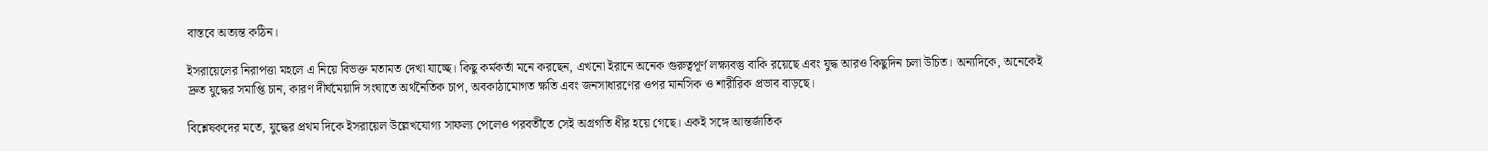বাস্তবে অত্যন্ত কঠিন।

ইসরায়েলের নিরাপত্তা মহলে এ নিয়ে বিভক্ত মতামত দেখা যাচ্ছে। কিছু কর্মকর্তা মনে করছেন, এখনো ইরানে অনেক গুরুত্বপূর্ণ লক্ষ্যবস্তু বাকি রয়েছে এবং যুদ্ধ আরও কিছুদিন চলা উচিত। অন্যদিকে, অনেকেই দ্রুত যুদ্ধের সমাপ্তি চান, কারণ দীর্ঘমেয়াদি সংঘাতে অর্থনৈতিক চাপ, অবকাঠামোগত ক্ষতি এবং জনসাধারণের ওপর মানসিক ও শারীরিক প্রভাব বাড়ছে।

বিশ্লেষকদের মতে, যুদ্ধের প্রথম দিকে ইসরায়েল উল্লেখযোগ্য সাফল্য পেলেও পরবর্তীতে সেই অগ্রগতি ধীর হয়ে গেছে। একই সঙ্গে আন্তর্জাতিক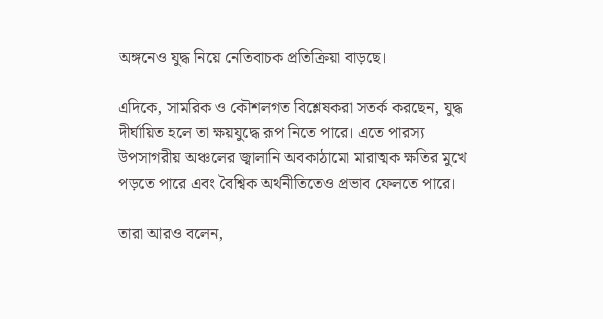অঙ্গনেও যুদ্ধ নিয়ে নেতিবাচক প্রতিক্রিয়া বাড়ছে।

এদিকে, সামরিক ও কৌশলগত বিশ্লেষকরা সতর্ক করছেন, যুদ্ধ দীর্ঘায়িত হলে তা ক্ষয়যুদ্ধে রূপ নিতে পারে। এতে পারস্য উপসাগরীয় অঞ্চলের জ্বালানি অবকাঠামো মারাত্মক ক্ষতির মুখে পড়তে পারে এবং বৈশ্বিক অর্থনীতিতেও প্রভাব ফেলতে পারে।

তারা আরও বলেন,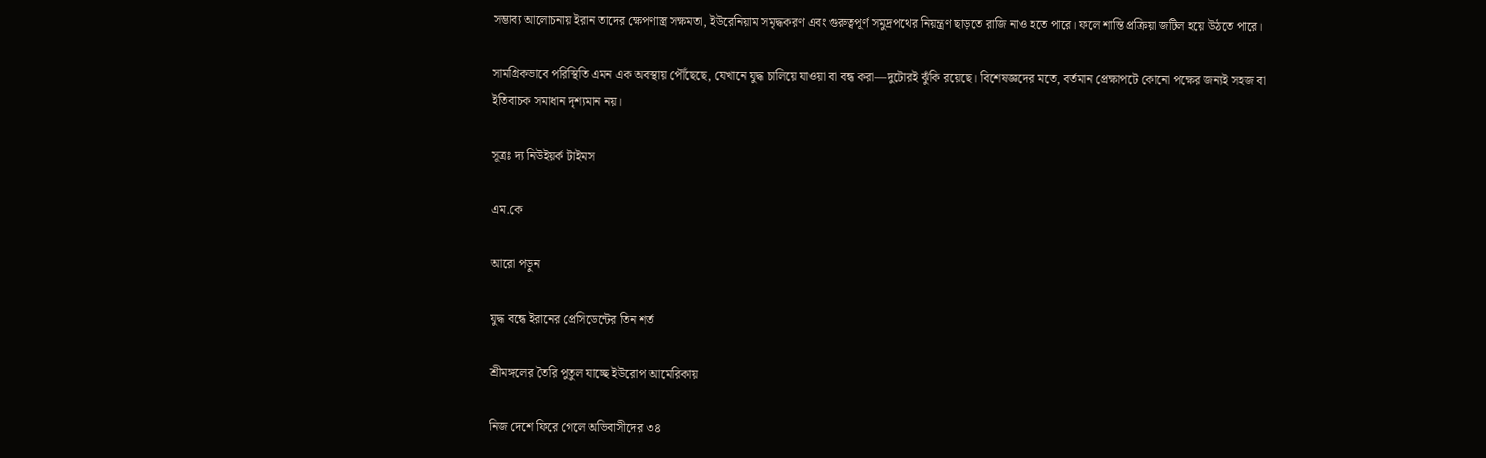সম্ভাব্য আলোচনায় ইরান তাদের ক্ষেপণাস্ত্র সক্ষমতা, ইউরেনিয়াম সমৃদ্ধকরণ এবং গুরুত্বপূর্ণ সমুদ্রপথের নিয়ন্ত্রণ ছাড়তে রাজি নাও হতে পারে। ফলে শান্তি প্রক্রিয়া জটিল হয়ে উঠতে পারে।

সামগ্রিকভাবে পরিস্থিতি এমন এক অবস্থায় পৌঁছেছে, যেখানে যুদ্ধ চালিয়ে যাওয়া বা বন্ধ করা—দুটোরই ঝুঁকি রয়েছে। বিশেষজ্ঞদের মতে, বর্তমান প্রেক্ষাপটে কোনো পক্ষের জন্যই সহজ বা ইতিবাচক সমাধান দৃশ্যমান নয়।

সূত্রঃ দ্য নিউইয়র্ক টাইমস

এম.কে

আরো পড়ুন

যুদ্ধ বন্ধে ইরানের প্রেসিডেন্টের তিন শর্ত

শ্রীমঙ্গলের তৈরি পুতুল যাচ্ছে ইউরোপ আমেরিকায়

নিজ দেশে ফিরে গেলে অভিবাসীদের ৩৪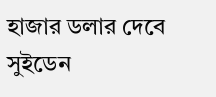হাজার ডলার দেবে সুইডেন